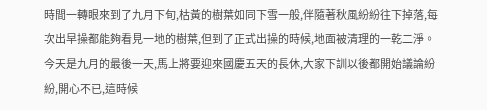時間一轉眼來到了九月下旬,枯黃的樹葉如同下雪一般,伴隨著秋風紛紛往下掉落,每次出早操都能夠看見一地的樹葉,但到了正式出操的時候,地面被清理的一乾二淨。
今天是九月的最後一天,馬上將要迎來國慶五天的長休,大家下訓以後都開始議論紛紛,開心不已,這時候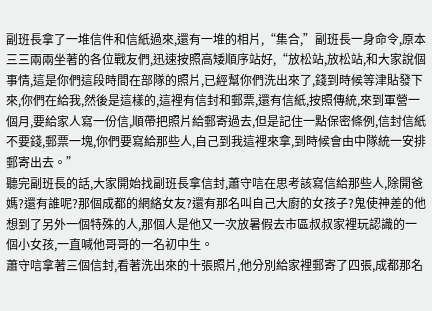副班長拿了一堆信件和信紙過來,還有一堆的相片,“集合,”副班長一身命令,原本三三兩兩坐著的各位戰友們,迅速按照高矮順序站好,“放松站,放松站,和大家說個事情,這是你們這段時間在部隊的照片,已經幫你們洗出來了,錢到時候等津貼發下來,你們在給我,然後是這樣的,這裡有信封和郵票,還有信紙,按照傳統,來到軍營一個月,要給家人寫一份信,順帶把照片給郵寄過去,但是記住一點保密條例,信封信紙不要錢,郵票一塊,你們要寫給那些人,自己到我這裡來拿,到時候會由中隊統一安排郵寄出去。”
聽完副班長的話,大家開始找副班長拿信封,蕭守唁在思考該寫信給那些人,除開爸媽?還有誰呢?那個成都的網絡女友?還有那名叫自己大廚的女孩子?鬼使神差的他想到了另外一個特殊的人,那個人是他又一次放暑假去市區叔叔家裡玩認識的一個小女孩,一直喊他哥哥的一名初中生。
蕭守唁拿著三個信封,看著洗出來的十張照片,他分別給家裡郵寄了四張,成都那名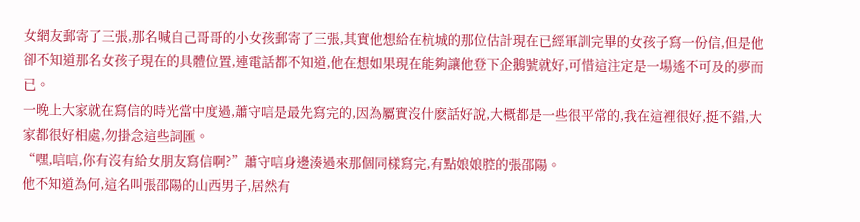女網友郵寄了三張,那名喊自己哥哥的小女孩郵寄了三張,其實他想給在杭城的那位估計現在已經軍訓完畢的女孩子寫一份信,但是他卻不知道那名女孩子現在的具體位置,連電話都不知道,他在想如果現在能夠讓他登下企鵝號就好,可惜這注定是一場遙不可及的夢而已。
一晚上大家就在寫信的時光當中度過,蕭守唁是最先寫完的,因為屬實沒什麽話好說,大概都是一些很平常的,我在這裡很好,挺不錯,大家都很好相處,勿掛念這些詞匯。
“嘿,唁唁,你有沒有給女朋友寫信啊?”蕭守唁身邊湊過來那個同樣寫完,有點娘娘腔的張邵陽。
他不知道為何,這名叫張邵陽的山西男子,居然有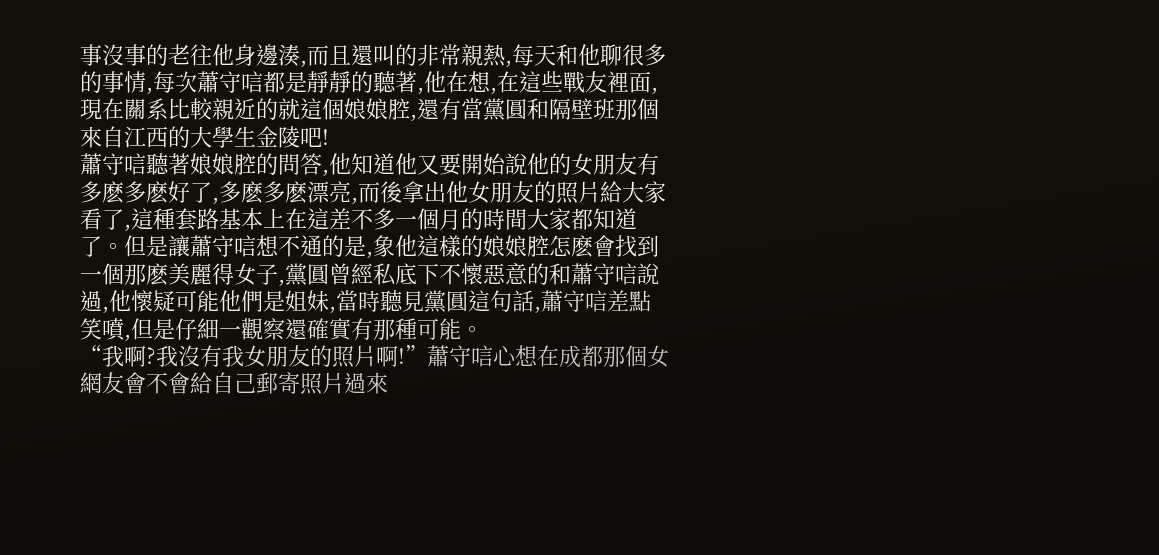事沒事的老往他身邊湊,而且還叫的非常親熱,每天和他聊很多的事情,每次蕭守唁都是靜靜的聽著,他在想,在這些戰友裡面,現在關系比較親近的就這個娘娘腔,還有當黨圓和隔壁班那個來自江西的大學生金陵吧!
蕭守唁聽著娘娘腔的問答,他知道他又要開始說他的女朋友有多麽多麽好了,多麽多麽漂亮,而後拿出他女朋友的照片給大家看了,這種套路基本上在這差不多一個月的時間大家都知道了。但是讓蕭守唁想不通的是,象他這樣的娘娘腔怎麽會找到一個那麽美麗得女子,黨圓曾經私底下不懷惡意的和蕭守唁說過,他懷疑可能他們是姐妹,當時聽見黨圓這句話,蕭守唁差點笑噴,但是仔細一觀察還確實有那種可能。
“我啊?我沒有我女朋友的照片啊!”蕭守唁心想在成都那個女網友會不會給自己郵寄照片過來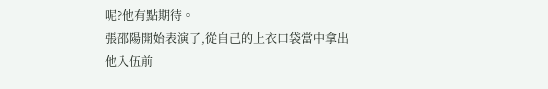呢?他有點期待。
張邵陽開始表演了,從自己的上衣口袋當中拿出他入伍前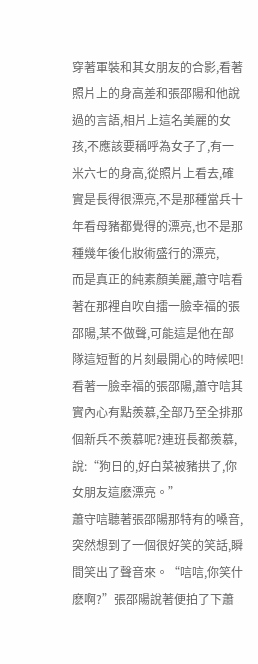穿著軍裝和其女朋友的合影,看著照片上的身高差和張邵陽和他說過的言語,相片上這名美麗的女孩,不應該要稱呼為女子了,有一米六七的身高,從照片上看去,確實是長得很漂亮,不是那種當兵十年看母豬都覺得的漂亮,也不是那種幾年後化妝術盛行的漂亮,
而是真正的純素顏美麗,蕭守唁看著在那裡自吹自擂一臉幸福的張邵陽,某不做聲,可能這是他在部隊這短暫的片刻最開心的時候吧! 看著一臉幸福的張邵陽,蕭守唁其實內心有點羨慕,全部乃至全排那個新兵不羨慕呢?連班長都羨慕,說:“狗日的,好白菜被豬拱了,你女朋友這麽漂亮。”
蕭守唁聽著張邵陽那特有的嗓音,突然想到了一個很好笑的笑話,瞬間笑出了聲音來。“唁唁,你笑什麽啊?”張邵陽說著便拍了下蕭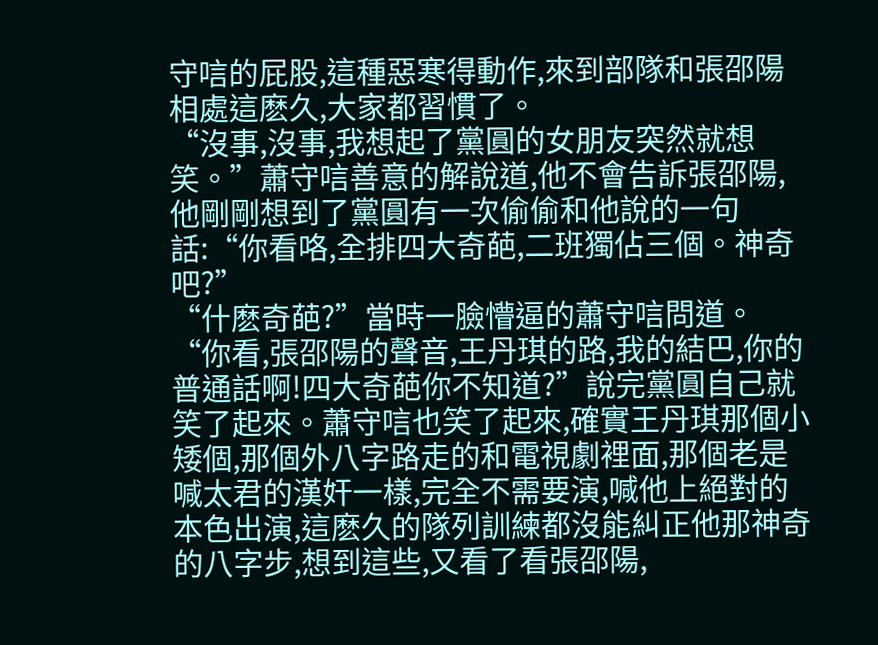守唁的屁股,這種惡寒得動作,來到部隊和張邵陽相處這麽久,大家都習慣了。
“沒事,沒事,我想起了黨圓的女朋友突然就想笑。”蕭守唁善意的解說道,他不會告訴張邵陽,他剛剛想到了黨圓有一次偷偷和他說的一句話:“你看咯,全排四大奇葩,二班獨佔三個。神奇吧?”
“什麽奇葩?”當時一臉懵逼的蕭守唁問道。
“你看,張邵陽的聲音,王丹琪的路,我的結巴,你的普通話啊!四大奇葩你不知道?”說完黨圓自己就笑了起來。蕭守唁也笑了起來,確實王丹琪那個小矮個,那個外八字路走的和電視劇裡面,那個老是喊太君的漢奸一樣,完全不需要演,喊他上絕對的本色出演,這麽久的隊列訓練都沒能糾正他那神奇的八字步,想到這些,又看了看張邵陽,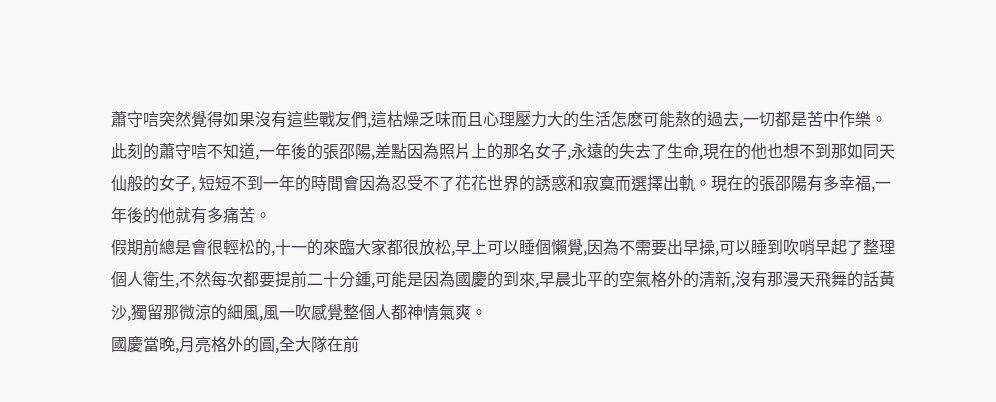蕭守唁突然覺得如果沒有這些戰友們,這枯燥乏味而且心理壓力大的生活怎麽可能熬的過去,一切都是苦中作樂。
此刻的蕭守唁不知道,一年後的張邵陽,差點因為照片上的那名女子,永遠的失去了生命,現在的他也想不到那如同天仙般的女子, 短短不到一年的時間會因為忍受不了花花世界的誘惑和寂寞而選擇出軌。現在的張邵陽有多幸福,一年後的他就有多痛苦。
假期前總是會很輕松的,十一的來臨大家都很放松,早上可以睡個懶覺,因為不需要出早操,可以睡到吹哨早起了整理個人衛生,不然每次都要提前二十分鍾,可能是因為國慶的到來,早晨北平的空氣格外的清新,沒有那漫天飛舞的話黃沙,獨留那微涼的細風,風一吹感覺整個人都神情氣爽。
國慶當晚,月亮格外的圓,全大隊在前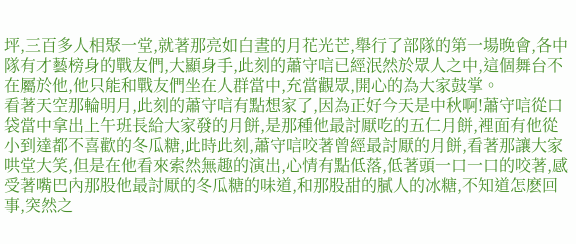坪,三百多人相聚一堂,就著那亮如白晝的月花光芒,舉行了部隊的第一場晚會,各中隊有才藝榜身的戰友們,大顯身手,此刻的蕭守唁已經泯然於眾人之中,這個舞台不在屬於他,他只能和戰友們坐在人群當中,充當觀眾,開心的為大家鼓掌。
看著天空那輪明月,此刻的蕭守唁有點想家了,因為正好今天是中秋啊!蕭守唁從口袋當中拿出上午班長給大家發的月餅,是那種他最討厭吃的五仁月餅,裡面有他從小到達都不喜歡的冬瓜糖,此時此刻,蕭守唁咬著曾經最討厭的月餅,看著那讓大家哄堂大笑,但是在他看來索然無趣的演出,心情有點低落,低著頭一口一口的咬著,感受著嘴巴內那股他最討厭的冬瓜糖的味道,和那股甜的膩人的冰糖,不知道怎麽回事,突然之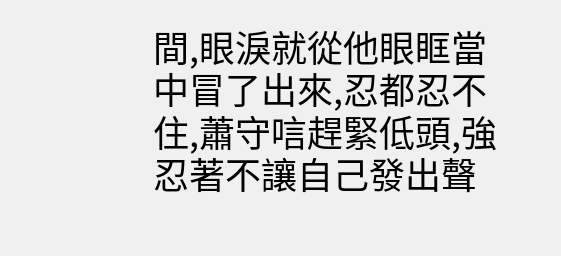間,眼淚就從他眼眶當中冒了出來,忍都忍不住,蕭守唁趕緊低頭,強忍著不讓自己發出聲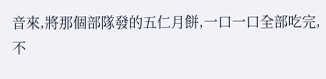音來,將那個部隊發的五仁月餅,一口一口全部吃完,不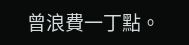曾浪費一丁點。